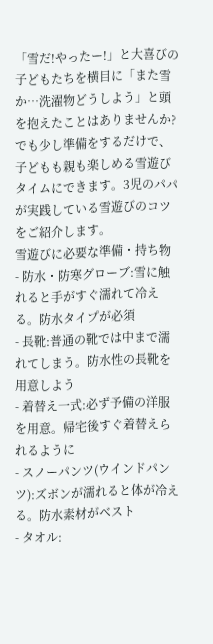「雪だ!やったー!」と大喜びの子どもたちを横目に「また雪か…洗濯物どうしよう」と頭を抱えたことはありませんか?でも少し準備をするだけで、子どもも親も楽しめる雪遊びタイムにできます。3児のパパが実践している雪遊びのコツをご紹介します。
雪遊びに必要な準備・持ち物
- 防水・防寒グローブ:雪に触れると手がすぐ濡れて冷える。防水タイプが必須
- 長靴:普通の靴では中まで濡れてしまう。防水性の長靴を用意しよう
- 着替え一式:必ず予備の洋服を用意。帰宅後すぐ着替えられるように
- スノーパンツ(ウインドパンツ):ズボンが濡れると体が冷える。防水素材がベスト
- タオル: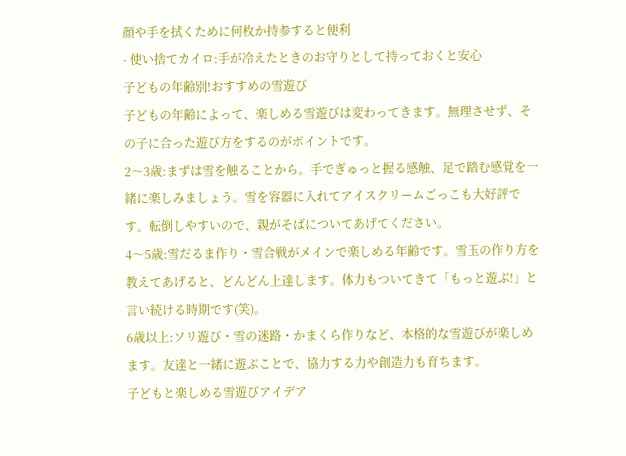顔や手を拭くために何枚か持参すると便利
- 使い捨てカイロ:手が冷えたときのお守りとして持っておくと安心
子どもの年齢別!おすすめの雪遊び
子どもの年齢によって、楽しめる雪遊びは変わってきます。無理させず、その子に合った遊び方をするのがポイントです。
2〜3歳:まずは雪を触ることから。手でぎゅっと握る感触、足で踏む感覚を一緒に楽しみましょう。雪を容器に入れてアイスクリームごっこも大好評です。転倒しやすいので、親がそばについてあげてください。
4〜5歳:雪だるま作り・雪合戦がメインで楽しめる年齢です。雪玉の作り方を教えてあげると、どんどん上達します。体力もついてきて「もっと遊ぶ!」と言い続ける時期です(笑)。
6歳以上:ソリ遊び・雪の迷路・かまくら作りなど、本格的な雪遊びが楽しめます。友達と一緒に遊ぶことで、協力する力や創造力も育ちます。
子どもと楽しめる雪遊びアイデア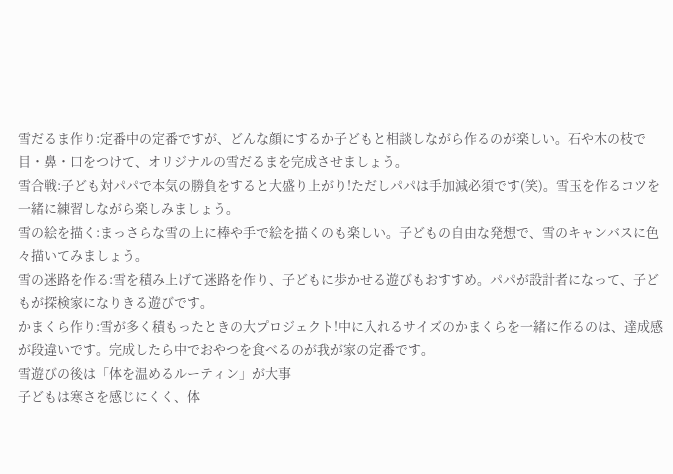雪だるま作り:定番中の定番ですが、どんな顔にするか子どもと相談しながら作るのが楽しい。石や木の枝で目・鼻・口をつけて、オリジナルの雪だるまを完成させましょう。
雪合戦:子ども対パパで本気の勝負をすると大盛り上がり!ただしパパは手加減必須です(笑)。雪玉を作るコツを一緒に練習しながら楽しみましょう。
雪の絵を描く:まっさらな雪の上に棒や手で絵を描くのも楽しい。子どもの自由な発想で、雪のキャンバスに色々描いてみましょう。
雪の迷路を作る:雪を積み上げて迷路を作り、子どもに歩かせる遊びもおすすめ。パパが設計者になって、子どもが探検家になりきる遊びです。
かまくら作り:雪が多く積もったときの大プロジェクト!中に入れるサイズのかまくらを一緒に作るのは、達成感が段違いです。完成したら中でおやつを食べるのが我が家の定番です。
雪遊びの後は「体を温めるルーティン」が大事
子どもは寒さを感じにくく、体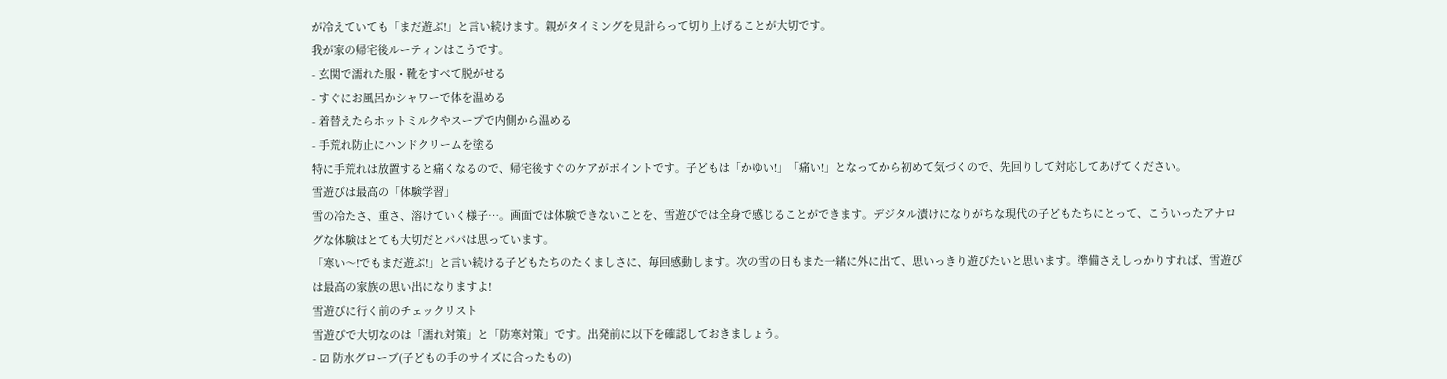が冷えていても「まだ遊ぶ!」と言い続けます。親がタイミングを見計らって切り上げることが大切です。
我が家の帰宅後ルーティンはこうです。
- 玄関で濡れた服・靴をすべて脱がせる
- すぐにお風呂かシャワーで体を温める
- 着替えたらホットミルクやスープで内側から温める
- 手荒れ防止にハンドクリームを塗る
特に手荒れは放置すると痛くなるので、帰宅後すぐのケアがポイントです。子どもは「かゆい!」「痛い!」となってから初めて気づくので、先回りして対応してあげてください。
雪遊びは最高の「体験学習」
雪の冷たさ、重さ、溶けていく様子…。画面では体験できないことを、雪遊びでは全身で感じることができます。デジタル漬けになりがちな現代の子どもたちにとって、こういったアナログな体験はとても大切だとパパは思っています。
「寒い〜!でもまだ遊ぶ!」と言い続ける子どもたちのたくましさに、毎回感動します。次の雪の日もまた一緒に外に出て、思いっきり遊びたいと思います。準備さえしっかりすれば、雪遊びは最高の家族の思い出になりますよ!
雪遊びに行く前のチェックリスト
雪遊びで大切なのは「濡れ対策」と「防寒対策」です。出発前に以下を確認しておきましょう。
- ☑ 防水グローブ(子どもの手のサイズに合ったもの)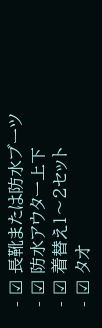- ☑ 長靴または防水ブーツ
- ☑ 防水アウター上下
- ☑ 着替え1〜2セット
- ☑ タオ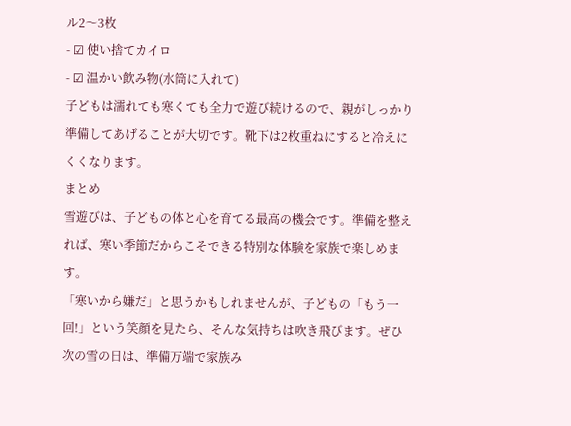ル2〜3枚
- ☑ 使い捨てカイロ
- ☑ 温かい飲み物(水筒に入れて)
子どもは濡れても寒くても全力で遊び続けるので、親がしっかり準備してあげることが大切です。靴下は2枚重ねにすると冷えにくくなります。
まとめ
雪遊びは、子どもの体と心を育てる最高の機会です。準備を整えれば、寒い季節だからこそできる特別な体験を家族で楽しめます。
「寒いから嫌だ」と思うかもしれませんが、子どもの「もう一回!」という笑顔を見たら、そんな気持ちは吹き飛びます。ぜひ次の雪の日は、準備万端で家族み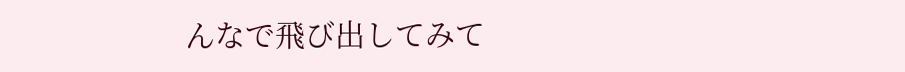んなで飛び出してみて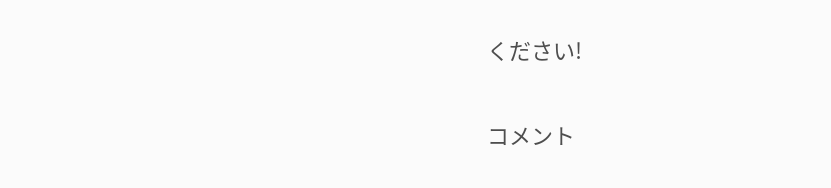ください!


コメント